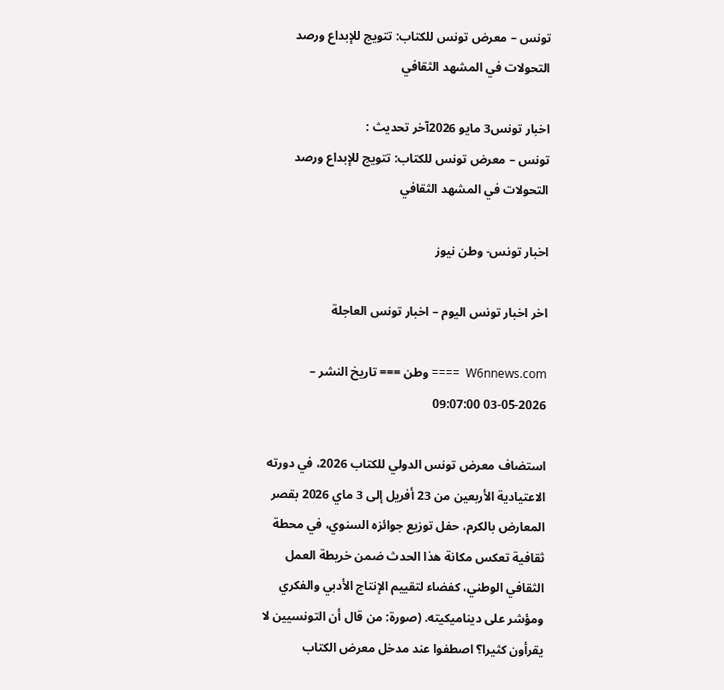تونس – معرض تونس للكتاب: تتويج للإبداع ورصد التحولات في المشهد الثقافي

اخبار تونس3 مايو 2026آخر تحديث :
تونس – معرض تونس للكتاب: تتويج للإبداع ورصد التحولات في المشهد الثقافي

اخبار تونس- وطن نيوز

اخر اخبار تونس اليوم – اخبار تونس العاجلة

W6nnews.com  ==== وطن === تاريخ النشر – 2026-05-03 09:07:00

استضاف معرض تونس الدولي للكتاب 2026، في دورته الاعتيادية الأربعين من 23 أفريل إلى 3 ماي 2026 بقصر المعارض بالكرم، حفل توزيع جوائزه السنوي، في محطة ثقافية تعكس مكانة هذا الحدث ضمن خريطة العمل الثقافي الوطني، كفضاء لتقييم الإنتاج الأدبي والفكري ومؤشر على ديناميكيته. (صورة: من قال أن التونسيين لا يقرأون كثيرا؟ اصطفوا عند مدخل معرض الكتاب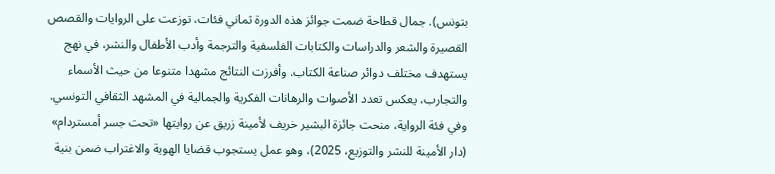بتونس). جمال قطاحة ضمت جوائز هذه الدورة ثماني فئات، توزعت على الروايات والقصص القصيرة والشعر والدراسات والكتابات الفلسفية والترجمة وأدب الأطفال والنشر، في نهج يستهدف مختلف دوائر صناعة الكتاب. وأفرزت النتائج مشهدا متنوعا من حيث الأسماء والتجارب، يعكس تعدد الأصوات والرهانات الفكرية والجمالية في المشهد الثقافي التونسي. وفي فئة الرواية، منحت جائزة البشير خريف لأمينة زريق عن روايتها «تحت جسر أمستردام» (دار الأمينة للنشر والتوزيع، 2025)، وهو عمل يستجوب قضايا الهوية والاغتراب ضمن بنية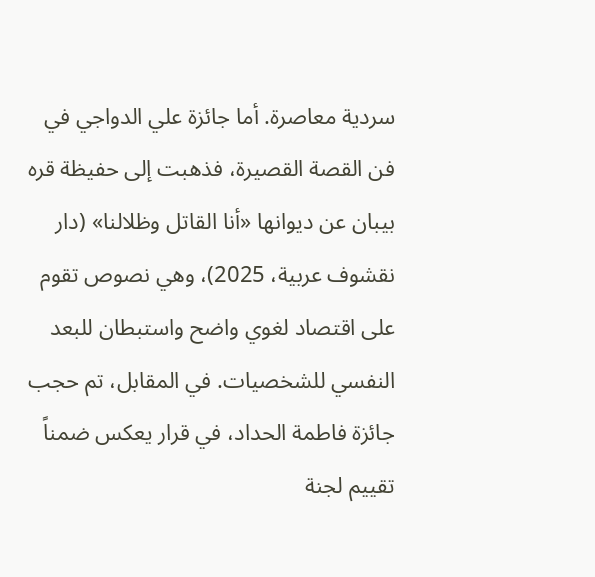سردية معاصرة. أما جائزة علي الدواجي في فن القصة القصيرة، فذهبت إلى حفيظة قره بيبان عن ديوانها «أنا القاتل وظلالنا» (دار نقشوف عربية، 2025)، وهي نصوص تقوم على اقتصاد لغوي واضح واستبطان للبعد النفسي للشخصيات. في المقابل، تم حجب جائزة فاطمة الحداد، في قرار يعكس ضمناً تقييم لجنة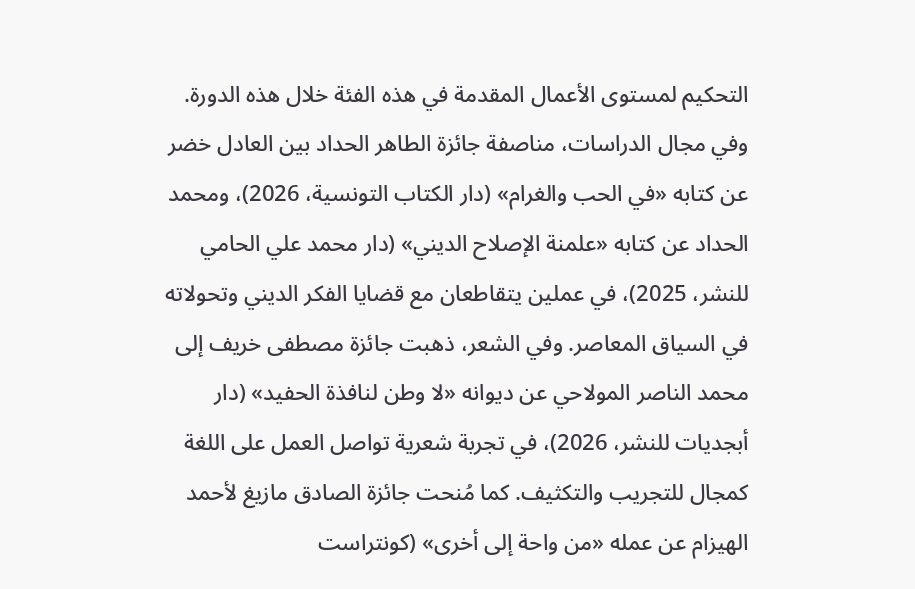التحكيم لمستوى الأعمال المقدمة في هذه الفئة خلال هذه الدورة. وفي مجال الدراسات، مناصفة جائزة الطاهر الحداد بين العادل خضر عن كتابه «في الحب والغرام» (دار الكتاب التونسية، 2026)، ومحمد الحداد عن كتابه «علمنة الإصلاح الديني» (دار محمد علي الحامي للنشر، 2025)، في عملين يتقاطعان مع قضايا الفكر الديني وتحولاته في السياق المعاصر. وفي الشعر، ذهبت جائزة مصطفى خريف إلى محمد الناصر المولاحي عن ديوانه «لا وطن لنافذة الحفيد» (دار أبجديات للنشر، 2026)، في تجربة شعرية تواصل العمل على اللغة كمجال للتجريب والتكثيف. كما مُنحت جائزة الصادق مازيغ لأحمد الهيزام عن عمله «من واحة إلى أخرى» (كونتراست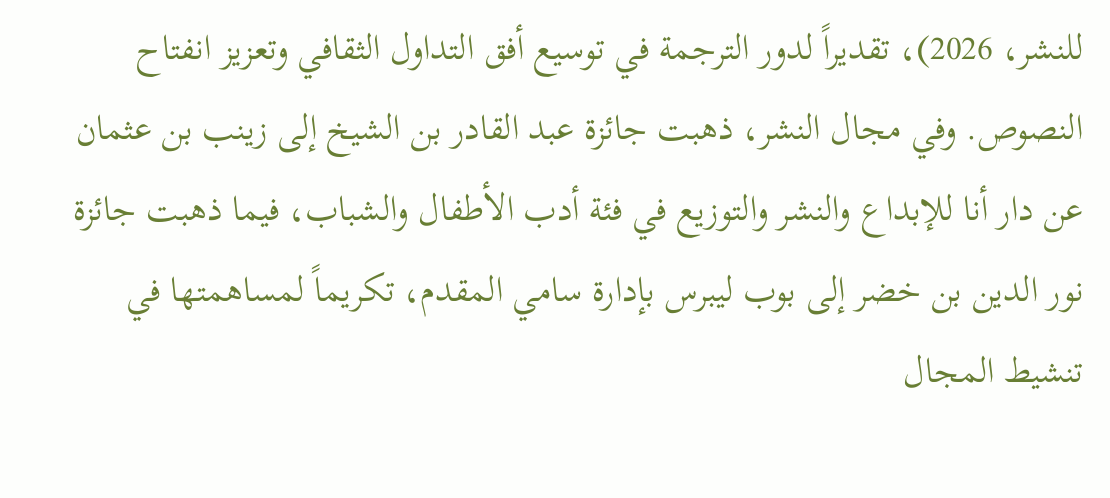للنشر، 2026)، تقديراً لدور الترجمة في توسيع أفق التداول الثقافي وتعزيز انفتاح النصوص. وفي مجال النشر، ذهبت جائزة عبد القادر بن الشيخ إلى زينب بن عثمان عن دار أنا للإبداع والنشر والتوزيع في فئة أدب الأطفال والشباب، فيما ذهبت جائزة نور الدين بن خضر إلى بوب ليبرس بإدارة سامي المقدم، تكريماً لمساهمتها في تنشيط المجال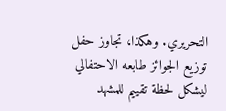التحريري. وهكذا، تجاوز حفل توزيع الجوائز طابعه الاحتفالي ليشكل لحظة تقييم للمشهد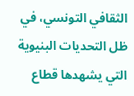الثقافي التونسي، في ظل التحديات البنيوية التي يشهدها قطاع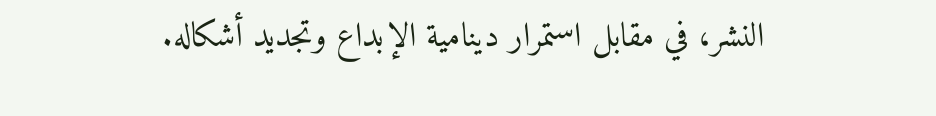النشر، في مقابل استمرار دينامية الإبداع وتجديد أشكاله.